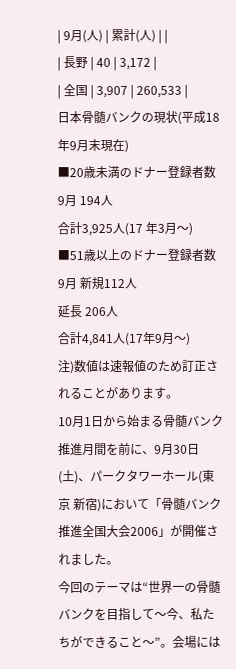| 9月(人) | 累計(人) | |
| 長野 | 40 | 3,172 |
| 全国 | 3,907 | 260,533 |
日本骨髄バンクの現状(平成18年9月末現在)
■20歳未満のドナー登録者数
9月 194人
合計3,925人(17 年3月〜)
■51歳以上のドナー登録者数
9月 新規112人
延長 206人
合計4,841人(17年9月〜)
注)数値は速報値のため訂正されることがあります。
10月1日から始まる骨髄バンク推進月間を前に、9月30日(土)、パークタワーホール(東京 新宿)において「骨髄バンク推進全国大会2006」が開催されました。
今回のテーマは“世界一の骨髄バンクを目指して〜今、私たちができること〜”。会場には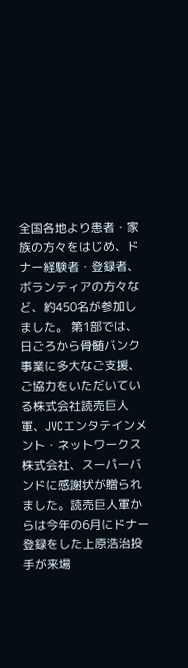全国各地より患者・家族の方々をはじめ、ドナー経験者・登録者、ボランティアの方々など、約450名が参加しました。 第1部では、日ごろから骨髄バンク事業に多大なご支援、ご協力をいただいている株式会社読売巨人軍、JVCエンタテインメント・ネットワークス株式会社、スーパーバンドに感謝状が贈られました。読売巨人軍からは今年の6月にドナー登録をした上原浩治投手が来場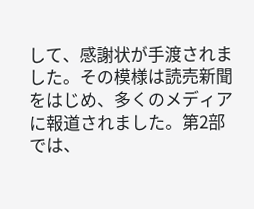して、感謝状が手渡されました。その模様は読売新聞をはじめ、多くのメディアに報道されました。第2部では、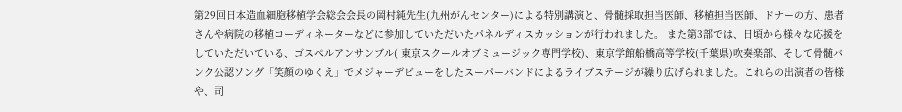第29回日本造血細胞移植学会総会会長の岡村純先生(九州がんセンター)による特別講演と、骨髄採取担当医師、移植担当医師、ドナーの方、患者さんや病院の移植コーディネーターなどに参加していただいたパネルディスカッションが行われました。 また第3部では、日頃から様々な応援をしていただいている、ゴスペルアンサンブル( 東京スクールオブミュージック専門学校)、東京学館船橋高等学校(千葉県)吹奏楽部、そして骨髄バンク公認ソング「笑顔のゆくえ」でメジャーデビューをしたスーパーバンドによるライブステージが繰り広げられました。これらの出演者の皆様や、司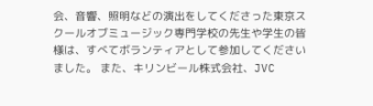会、音響、照明などの演出をしてくださった東京スクールオブミュージック専門学校の先生や学生の皆様は、すべてボランティアとして参加してくださいました。 また、キリンビール株式会社、JVC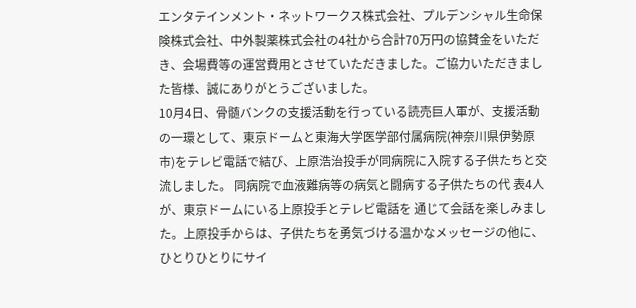エンタテインメント・ネットワークス株式会社、プルデンシャル生命保険株式会社、中外製薬株式会社の4社から合計70万円の協賛金をいただき、会場費等の運営費用とさせていただきました。ご協力いただきました皆様、誠にありがとうございました。
10月4日、骨髄バンクの支援活動を行っている読売巨人軍が、支援活動の一環として、東京ドームと東海大学医学部付属病院(神奈川県伊勢原市)をテレビ電話で結び、上原浩治投手が同病院に入院する子供たちと交流しました。 同病院で血液難病等の病気と闘病する子供たちの代 表4人が、東京ドームにいる上原投手とテレビ電話を 通じて会話を楽しみました。上原投手からは、子供たちを勇気づける温かなメッセージの他に、ひとりひとりにサイ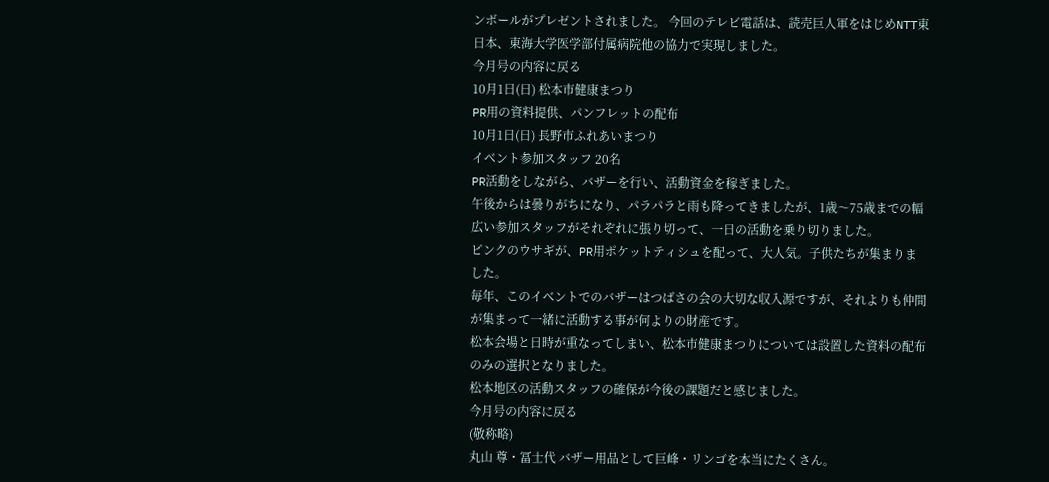ンボールがプレゼントされました。 今回のテレビ電話は、読売巨人軍をはじめNTT東日本、東海大学医学部付属病院他の協力で実現しました。
今月号の内容に戻る
10月1日(日) 松本市健康まつり
PR用の資料提供、パンフレットの配布
10月1日(日) 長野市ふれあいまつり
イベント参加スタッフ 20名
PR活動をしながら、バザーを行い、活動資金を稼ぎました。
午後からは曇りがちになり、パラパラと雨も降ってきましたが、1歳〜75歳までの幅広い参加スタッフがそれぞれに張り切って、一日の活動を乗り切りました。
ピンクのウサギが、PR用ポケットティシュを配って、大人気。子供たちが集まりました。
毎年、このイベントでのバザーはつばさの会の大切な収入源ですが、それよりも仲間が集まって一緒に活動する事が何よりの財産です。
松本会場と日時が重なってしまい、松本市健康まつりについては設置した資料の配布のみの選択となりました。
松本地区の活動スタッフの確保が今後の課題だと感じました。
今月号の内容に戻る
(敬称略)
丸山 尊・冨士代 バザー用品として巨峰・リンゴを本当にたくさん。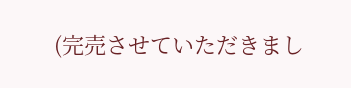(完売させていただきまし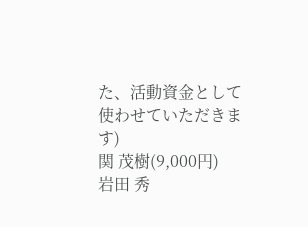た、活動資金として使わせていただきます)
関 茂樹(9,000円)
岩田 秀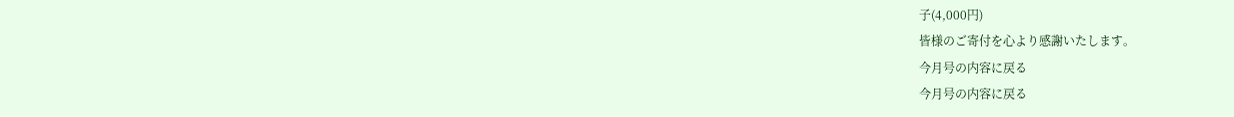子(4,000円)
皆様のご寄付を心より感謝いたします。
今月号の内容に戻る
今月号の内容に戻る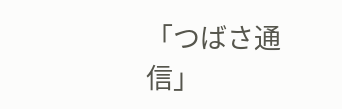「つばさ通信」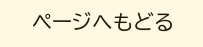ページへもどる